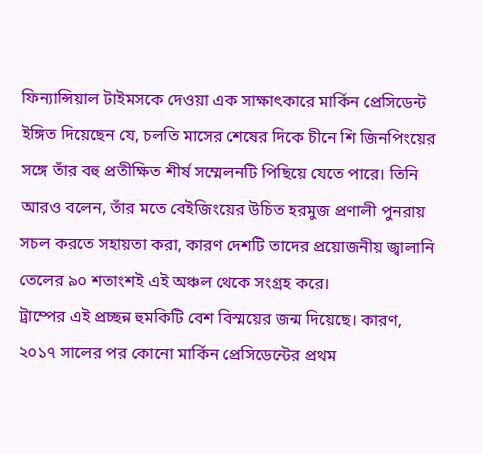ফিন্যান্সিয়াল টাইমসকে দেওয়া এক সাক্ষাৎকারে মার্কিন প্রেসিডেন্ট ইঙ্গিত দিয়েছেন যে, চলতি মাসের শেষের দিকে চীনে শি জিনপিংয়ের সঙ্গে তাঁর বহু প্রতীক্ষিত শীর্ষ সম্মেলনটি পিছিয়ে যেতে পারে। তিনি আরও বলেন, তাঁর মতে বেইজিংয়ের উচিত হরমুজ প্রণালী পুনরায় সচল করতে সহায়তা করা, কারণ দেশটি তাদের প্রয়োজনীয় জ্বালানি তেলের ৯০ শতাংশই এই অঞ্চল থেকে সংগ্রহ করে।
ট্রাম্পের এই প্রচ্ছন্ন হুমকিটি বেশ বিস্ময়ের জন্ম দিয়েছে। কারণ, ২০১৭ সালের পর কোনো মার্কিন প্রেসিডেন্টের প্রথম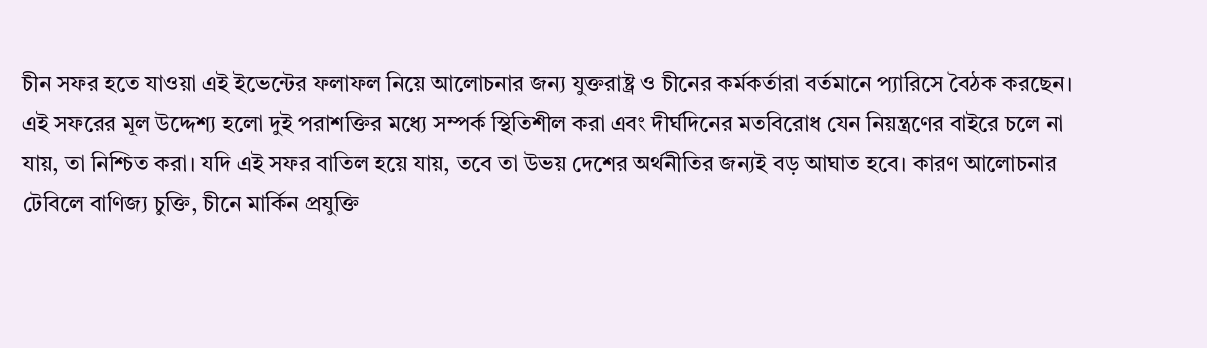চীন সফর হতে যাওয়া এই ইভেন্টের ফলাফল নিয়ে আলোচনার জন্য যুক্তরাষ্ট্র ও চীনের কর্মকর্তারা বর্তমানে প্যারিসে বৈঠক করছেন।
এই সফরের মূল উদ্দেশ্য হলো দুই পরাশক্তির মধ্যে সম্পর্ক স্থিতিশীল করা এবং দীর্ঘদিনের মতবিরোধ যেন নিয়ন্ত্রণের বাইরে চলে না যায়, তা নিশ্চিত করা। যদি এই সফর বাতিল হয়ে যায়, তবে তা উভয় দেশের অর্থনীতির জন্যই বড় আঘাত হবে। কারণ আলোচনার টেবিলে বাণিজ্য চুক্তি, চীনে মার্কিন প্রযুক্তি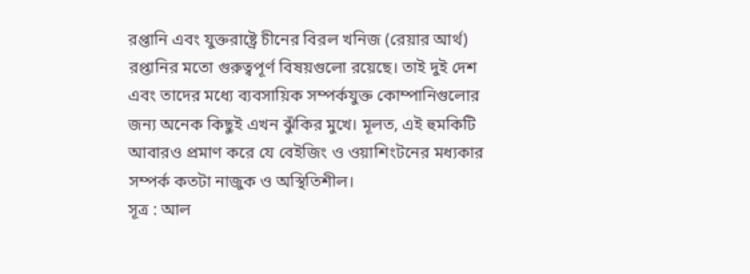রপ্তানি এবং যুক্তরাষ্ট্রে চীনের বিরল খনিজ (রেয়ার আর্থ) রপ্তানির মতো গুরুত্বপূর্ণ বিষয়গুলো রয়েছে। তাই দুই দেশ এবং তাদের মধ্যে ব্যবসায়িক সম্পর্কযুক্ত কোম্পানিগুলোর জন্য অনেক কিছুই এখন ঝুঁকির মুখে। মূলত, এই হুমকিটি আবারও প্রমাণ করে যে বেইজিং ও ওয়াশিংটনের মধ্যকার সম্পর্ক কতটা নাজুক ও অস্থিতিশীল।
সূত্র : আল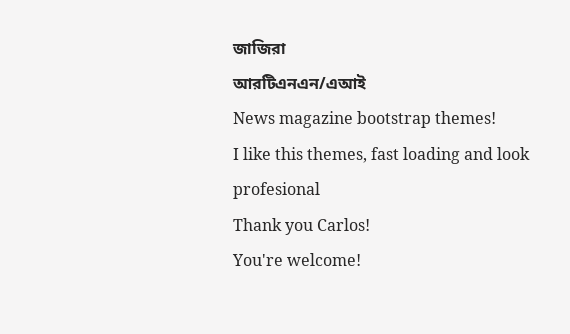জাজিরা
আরটিএনএন/এআই
News magazine bootstrap themes!
I like this themes, fast loading and look profesional
Thank you Carlos!
You're welcome!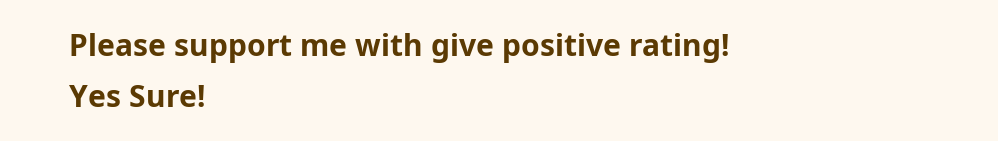Please support me with give positive rating!
Yes Sure!